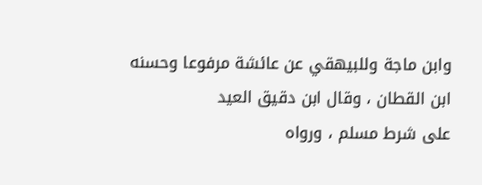وابن ماجة وللبيهقي عن عائشة مرفوعا وحسنه ابن القطان ، وقال ابن دقيق العيد
على شرط مسلم ، ورواه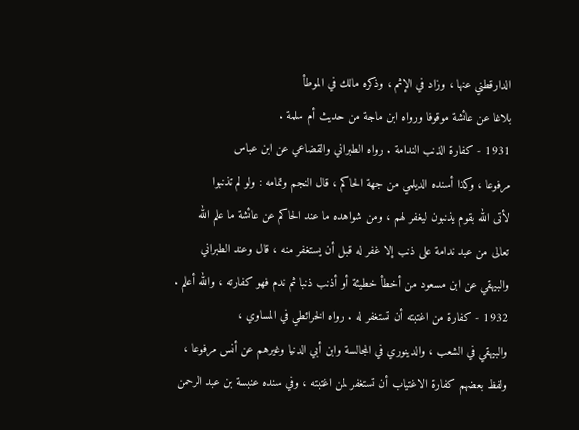الدارقطني عنها ، وزاد في الإثم ، وذكره مالك في الموطأ
بلاغا عن عائشة موقوفا ورواه ابن ماجة من حديث أم سلمة .
1931 - كفارة الذنب الندامة . رواه الطبراني والقضاعي عن ابن عباس
مرفوعا ، وكذا أسنده الديلمي من جهة الحاكم ، قال النجم وتمامه : ولو لم تذنبوا
لأتى الله بقوم يذنبون ليغفر لهم ، ومن شواهده ما عند الحاكم عن عائشة ما علم الله
تعالى من عبد ندامة على ذنب إلا غفر له قبل أن يستغفر منه ، قال وعند الطبراني
والبيهقي عن ابن مسعود من أخطأ خطيئة أو أذنب ذنبا ثم ندم فهو كفارته ، والله أعلم .
1932 - كفارة من اغتبته أن تستغفر له . رواه الخرائطي في المساوي ،
والبيهقي في الشعب ، والدينوري في المجالسة وابن أبي الدنيا وغيرهم عن أنس مرفوعا ،
ولفظ بعضهم كفارة الاغتياب أن تستغفر لمن اغتبته ، وفي سنده عنبسة بن عبد الرحمن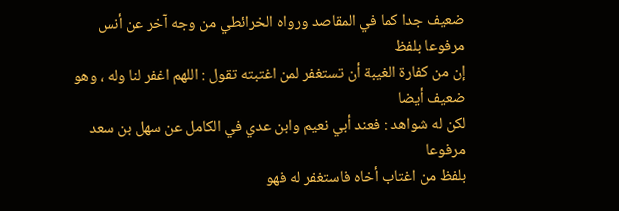ضعيف جدا كما في المقاصد ورواه الخرائطي من وجه آخر عن أنس مرفوعا بلفظ
إن من كفارة الغيبة أن تستغفر لمن اغتبته تقول : اللهم اغفر لنا وله ، وهو ضعيف أيضا
لكن له شواهد : فعند أبي نعيم وابن عدي في الكامل عن سهل بن سعد مرفوعا
بلفظ من اغتاب أخاه فاستغفر له فهو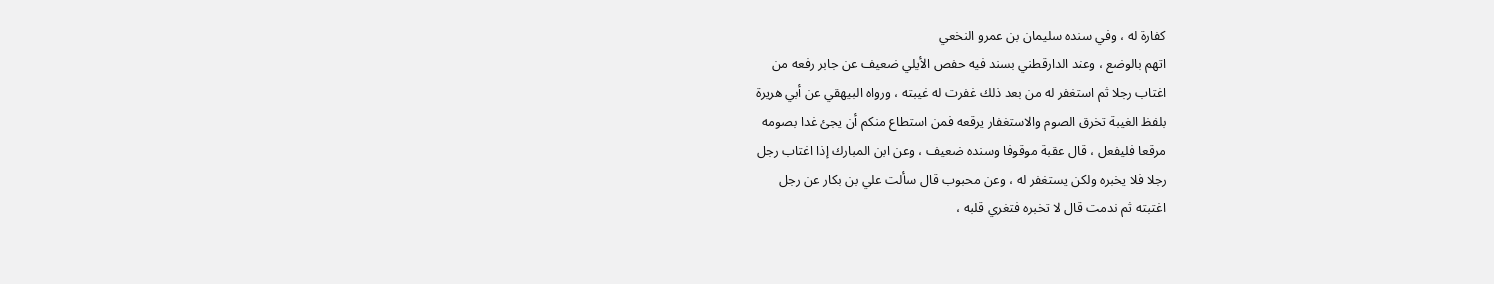كفارة له ، وفي سنده سليمان بن عمرو النخعي
اتهم بالوضع ، وعند الدارقطني بسند فيه حفص الأيلي ضعيف عن جابر رفعه من
اغتاب رجلا ثم استغفر له من بعد ذلك غفرت له غيبته ، ورواه البيهقي عن أبي هريرة
بلفظ الغيبة تخرق الصوم والاستغفار يرقعه فمن استطاع منكم أن يجئ غدا بصومه
مرقعا فليفعل ، قال عقبة موقوفا وسنده ضعيف ، وعن ابن المبارك إذا اغتاب رجل
رجلا فلا يخبره ولكن يستغفر له ، وعن محبوب قال سألت علي بن بكار عن رجل
اغتبته ثم ندمت قال لا تخبره فتغري قلبه ،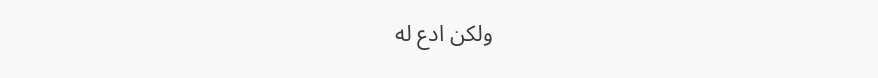ولكن ادع له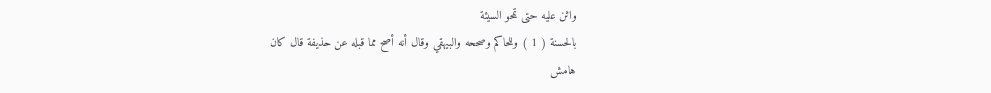واثن عليه حتى تمحو السيئة
بالحسنة ( 1 ) وللحاكم وصححه والبيهقي وقال أنه أصح مما قبله عن حذيفة قال كان
هامش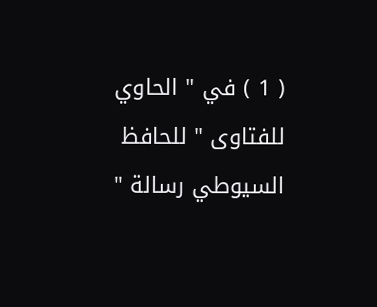( 1 ) في " الحاوي للفتاوى " للحافظ السيوطي رسالة "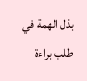بذل الهمة في طلب براءة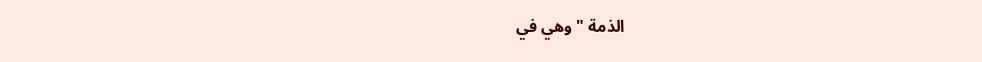الذمة " وهي في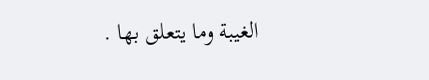الغيبة وما يتعلق بها .